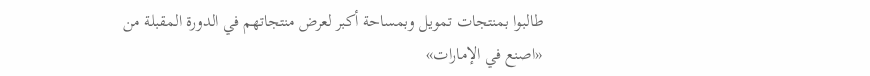طالبوا بمنتجات تمويل وبمساحة أكبر لعرض منتجاتهم في الدورة المقبلة من «اصنع في الإمارات»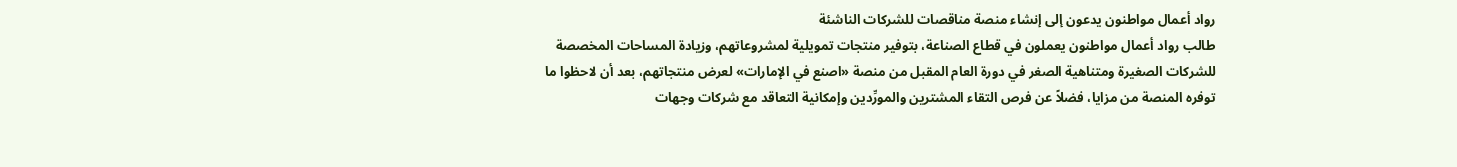رواد أعمال مواطنون يدعون إلى إنشاء منصة مناقصات للشركات الناشئة
طالب رواد أعمال مواطنون يعملون في قطاع الصناعة، بتوفير منتجات تمويلية لمشروعاتهم، وزيادة المساحات المخصصة للشركات الصغيرة ومتناهية الصغر في دورة العام المقبل من منصة «اصنع في الإمارات» لعرض منتجاتهم، بعد أن لاحظوا ما توفره المنصة من مزايا، فضلاً عن فرص التقاء المشترين والمورِّدين وإمكانية التعاقد مع شركات وجهات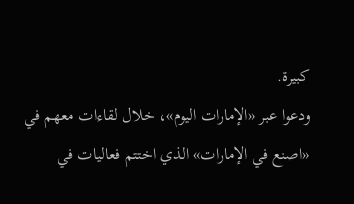كبيرة.
ودعوا عبر «الإمارات اليوم»، خلال لقاءات معهم في «اصنع في الإمارات» الذي اختتم فعاليات في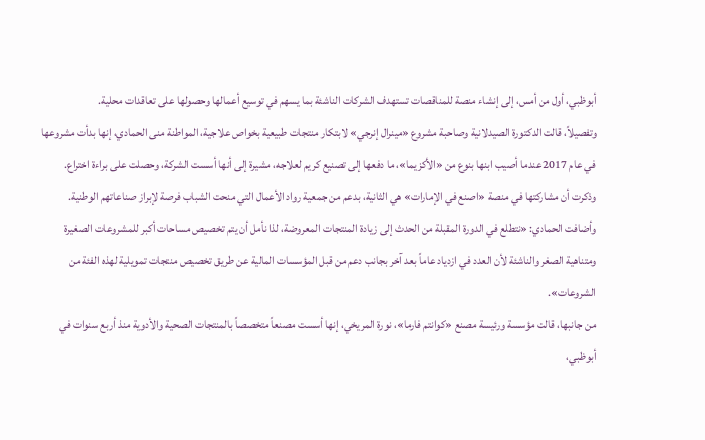أبوظبي، أول من أمس، إلى إنشاء منصة للمناقصات تستهدف الشركات الناشئة بما يسهم في توسيع أعمالها وحصولها على تعاقدات محلية.
وتفصيلاً، قالت الدكتورة الصيدلانية وصاحبة مشروع «مينرال إنرجي» لابتكار منتجات طبيعية بخواص علاجية، المواطنة منى الحمادي، إنها بدأت مشروعها في عام 2017 عندما أصيب ابنها بنوع من «الأكزيما»، ما دفعها إلى تصنيع كريم لعلاجه، مشيرة إلى أنها أسست الشركة، وحصلت على براءة اختراع.
وذكرت أن مشاركتها في منصة «اصنع في الإمارات» هي الثانية، بدعم من جمعية رواد الأعمال التي منحت الشباب فرصة لإبراز صناعاتهم الوطنية.
وأضافت الحمادي: «نتطلع في الدورة المقبلة من الحدث إلى زيادة المنتجات المعروضة، لذا نأمل أن يتم تخصيص مساحات أكبر للمشروعات الصغيرة ومتناهية الصغر والناشئة لأن العدد في ازدياد عاماً بعد آخر بجانب دعم من قبل المؤسسات المالية عن طريق تخصيص منتجات تمويلية لهذه الفئة من الشروعات».
من جانبها، قالت مؤسسة ورئيسة مصنع «كوانتم فارما»، نورة المريخي، إنها أسست مصنعاً متخصصاً بالمنتجات الصحية والأدوية منذ أربع سنوات في أبوظبي،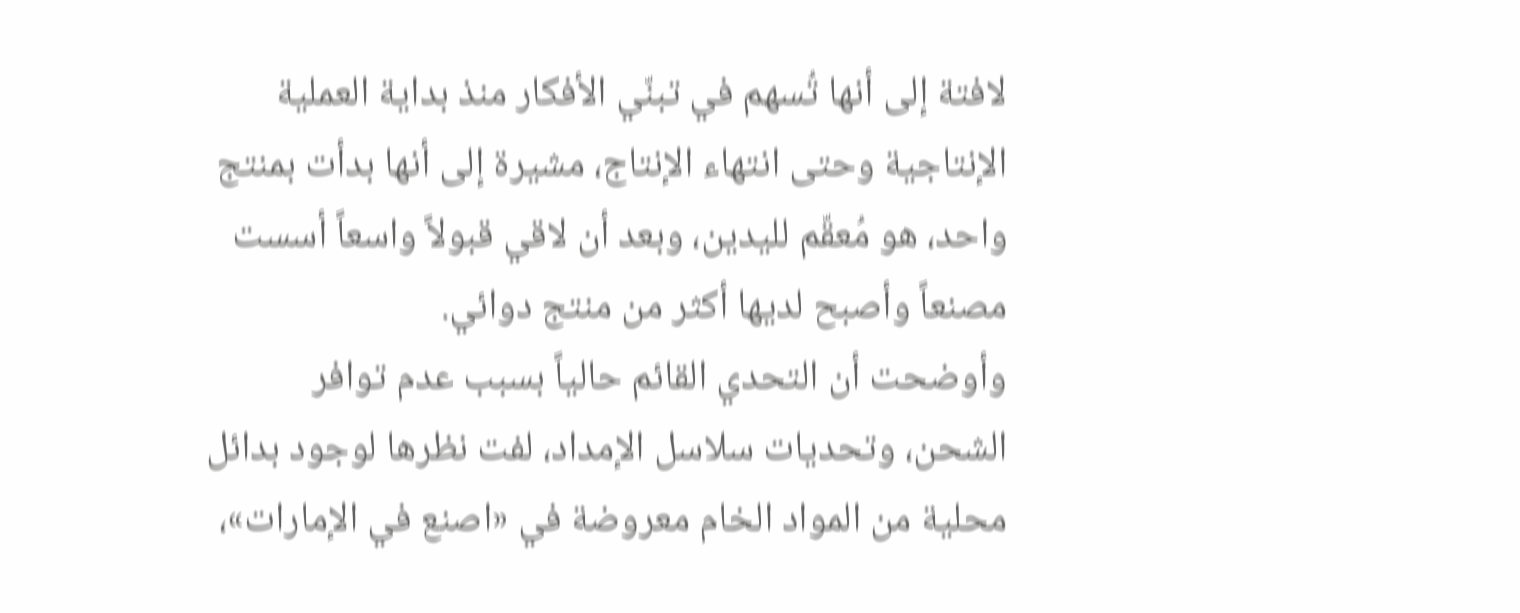لافتة إلى أنها تُسهم في تبنّي الأفكار منذ بداية العملية الإنتاجية وحتى انتهاء الإنتاج، مشيرة إلى أنها بدأت بمنتج واحد، هو مُعقّم لليدين، وبعد أن لاقي قبولاً واسعاً أسست مصنعاً وأصبح لديها أكثر من منتج دوائي.
وأوضحت أن التحدي القائم حالياً بسبب عدم توافر الشحن، وتحديات سلاسل الإمداد، لفت نظرها لوجود بدائل محلية من المواد الخام معروضة في «اصنع في الإمارات»،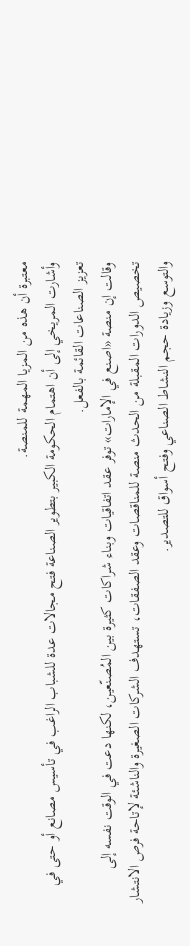معتبرة أن هذه من المزيا المهمة للمنصة.
وأشارت المريخي إلى أن اهتمام الحكومة الكبير بتطوير الصناعة فتح مجالات عدة للشباب الراغب في تأسيس مصانع أو حتى في تعزيز الصناعات القائمة بالفعل.
وقالت إن منصة «اصنع في الإمارات» توفر عقد اتفاقيات وبناء شراكات كثيرة بين المُصنّعين، لكنها دعت في الوقت نفسه إلى تخصيص الدورات المقبلة من الحدث منصة للمناقصات وعقد الصفقات، تستهدف الشركات الصغيرة والناشئة لإتاحة فرص الانتشار والتوسع وزيادة حجم النشاط الصناعي وفتح أسواق للتصدير.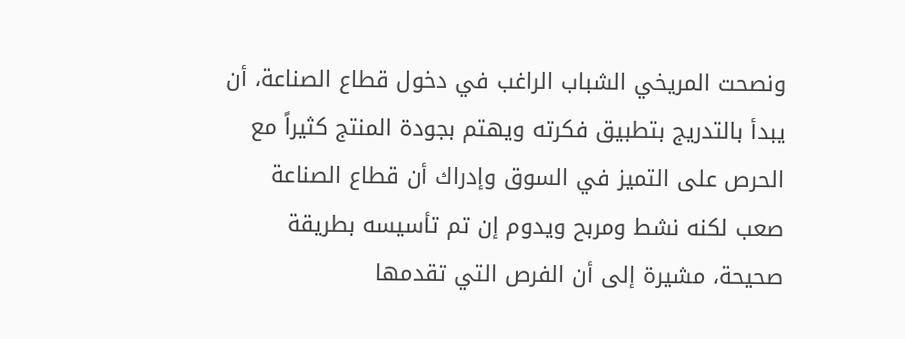ونصحت المريخي الشباب الراغب في دخول قطاع الصناعة، أن يبدأ بالتدريج بتطبيق فكرته ويهتم بجودة المنتج كثيراً مع الحرص على التميز في السوق وإدراك أن قطاع الصناعة صعب لكنه نشط ومربح ويدوم إن تم تأسيسه بطريقة صحيحة، مشيرة إلى أن الفرص التي تقدمها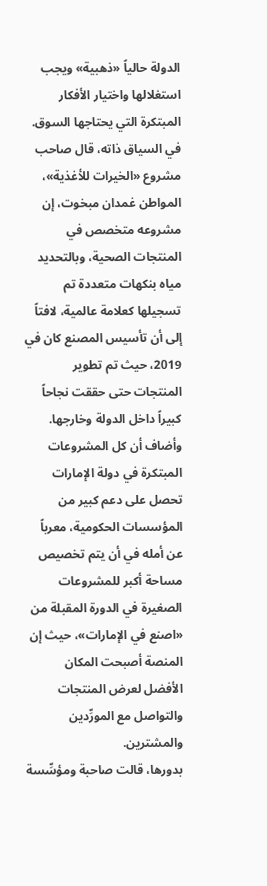الدولة حالياً «ذهبية» ويجب استغلالها واختيار الأفكار المبتكرة التي يحتاجها السوق.
في السياق ذاته، قال صاحب مشروع «الخيرات للأغذية»، المواطن غمدان مبخوت، إن مشروعه متخصص في المنتجات الصحية، وبالتحديد مياه بنكهات متعددة تم تسجيلها كعلامة عالمية، لافتاً إلى أن تأسيس المصنع كان في 2019، حيث تم تطوير المنتجات حتى حققت نجاحاً كبيراً داخل الدولة وخارجها.
وأضاف أن كل المشروعات المبتكرة في دولة الإمارات تحصل على دعم كبير من المؤسسات الحكومية، معرباً عن أمله في أن يتم تخصيص مساحة أكبر للمشروعات الصغيرة في الدورة المقبلة من «اصنع في الإمارات»، حيث إن المنصة أصبحت المكان الأفضل لعرض المنتجات والتواصل مع المورِّدين والمشترين.
بدورها، قالت صاحبة ومؤسِّسة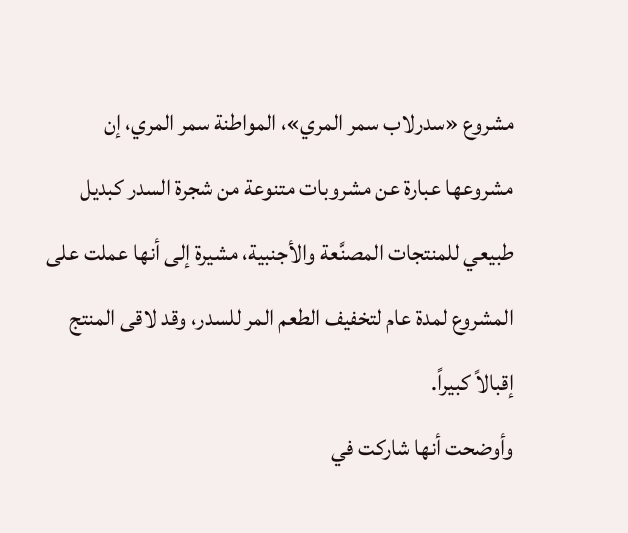مشروع «سدرلاب سمر المري»، المواطنة سمر المري، إن مشروعها عبارة عن مشروبات متنوعة من شجرة السدر كبديل طبيعي للمنتجات المصنَّعة والأجنبية، مشيرة إلى أنها عملت على المشروع لمدة عام لتخفيف الطعم المر للسدر، وقد لاقى المنتج إقبالاً كبيراً.
وأوضحت أنها شاركت في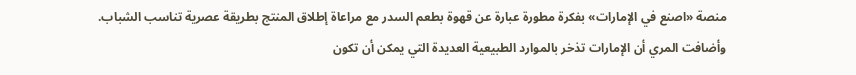منصة «اصنع في الإمارات» بفكرة مطورة عبارة عن قهوة بطعم السدر مع مراعاة إطلاق المنتج بطريقة عصرية تناسب الشباب.
وأضافت المري أن الإمارات تذخر بالموارد الطبيعية العديدة التي يمكن أن تكون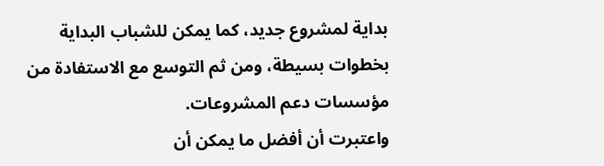بداية لمشروع جديد، كما يمكن للشباب البداية بخطوات بسيطة، ومن ثم التوسع مع الاستفادة من مؤسسات دعم المشروعات.
واعتبرت أن أفضل ما يمكن أن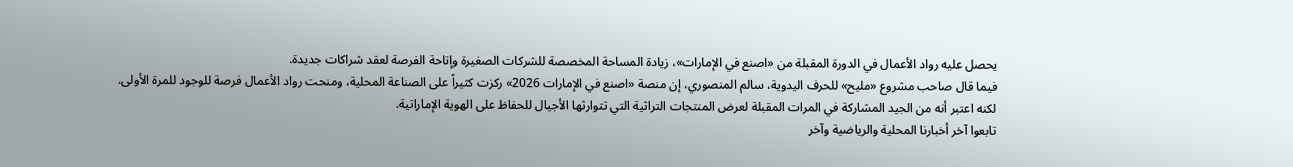يحصل عليه رواد الأعمال في الدورة المقبلة من «اصنع في الإمارات»، زيادة المساحة المخصصة للشركات الصغيرة وإتاحة الفرصة لعقد شراكات جديدة.
فيما قال صاحب مشروع «مليح» للحرف اليدوية، سالم المنصوري، إن منصة «اصنع في الإمارات 2026» ركزت كثيراً على الصناعة المحلية، ومنحت رواد الأعمال فرصة للوجود للمرة الأولى.
لكنه اعتبر أنه من الجيد المشاركة في المرات المقبلة لعرض المنتجات التراثية التي تتوارثها الأجيال للحفاظ على الهوية الإماراتية.
تابعوا آخر أخبارنا المحلية والرياضية وآخر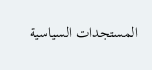المستجدات السياسية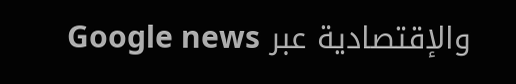والإقتصادية عبر Google news